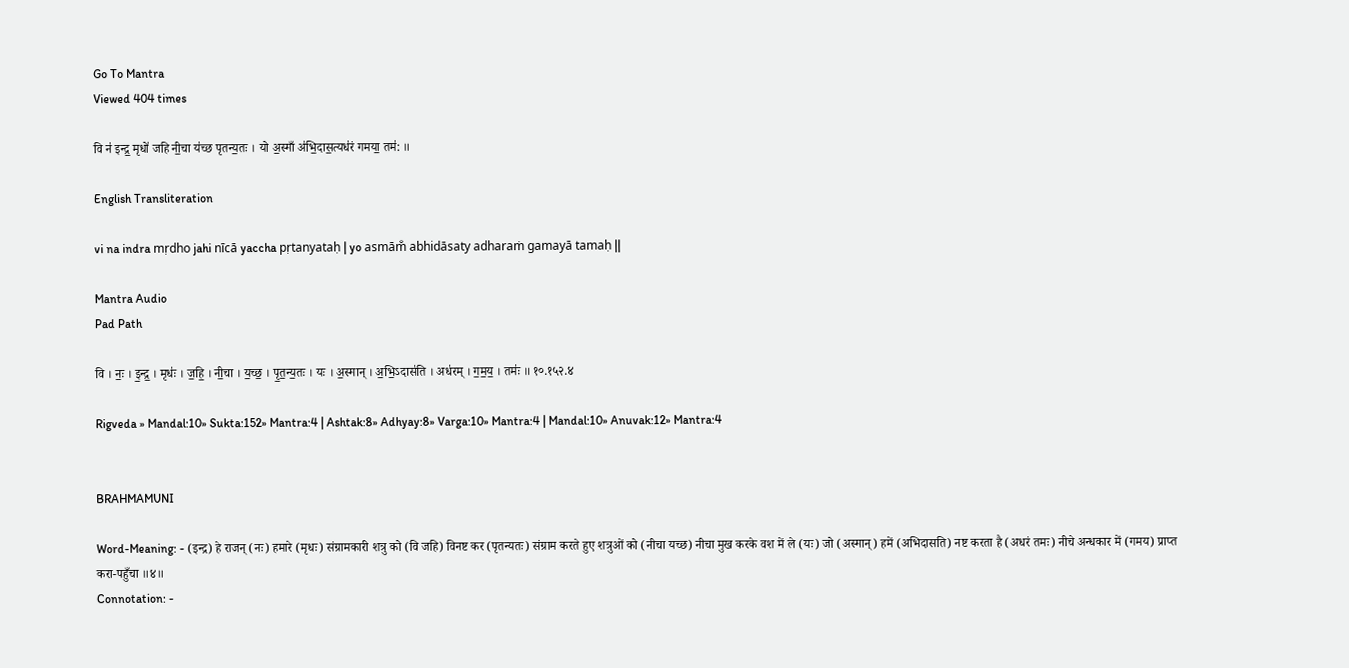Go To Mantra
Viewed 404 times

वि न॑ इन्द्र॒ मृधो॑ जहि नी॒चा य॑च्छ पृतन्य॒तः । यो अ॒स्माँ अ॑भि॒दास॒त्यध॑रं गमया॒ तम॑: ॥

English Transliteration

vi na indra mṛdho jahi nīcā yaccha pṛtanyataḥ | yo asmām̐ abhidāsaty adharaṁ gamayā tamaḥ ||

Mantra Audio
Pad Path

वि । नः॒ । इ॒न्द्र॒ । मृधः॑ । ज॒हि॒ । नी॒चा । य॒च्छ॒ । पृ॒त॒न्य॒तः । यः । अ॒स्मान् । अ॒भि॒ऽदास॑ति । अध॑रम् । ग॒म॒य॒ । तमः॑ ॥ १०.१५२.४

Rigveda » Mandal:10» Sukta:152» Mantra:4 | Ashtak:8» Adhyay:8» Varga:10» Mantra:4 | Mandal:10» Anuvak:12» Mantra:4


BRAHMAMUNI

Word-Meaning: - (इन्द्र) हे राजन् (नः) हमारे (मृधः) संग्रामकारी शत्रु को (वि जहि) विनष्ट कर (पृतन्यतः) संग्राम करते हुए शत्रुओं को (नीचा यच्छ) नीचा मुख करके वश में ले (यः) जो (अस्मान्) हमें (अभिदासति) नष्ट करता है (अधरं तमः) नीचे अन्धकार में (गमय) प्राप्त करा-पहुँचा ॥४॥
Connotation: -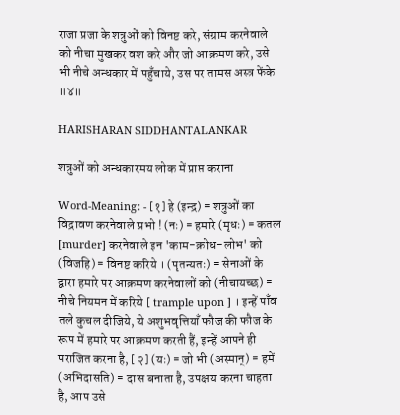राजा प्रजा के शत्रुओं को विनष्ट करे, संग्राम करनेवाले को नीचा मुखकर वश करे और जो आक्रमण करे, उसे भी नीचे अन्धकार में पहुँचाये, उस पर तामस अस्त्र फेंके ॥४॥

HARISHARAN SIDDHANTALANKAR

शत्रुओं को अन्धकारमय लोक में प्राप्त कराना

Word-Meaning: - [१] हे (इन्द्र) = शत्रुओं का विद्रावण करनेवाले प्रभो ! (नः) = हमारे (मृधः) = कतल [murder] करनेवाले इन 'काम-क्रोध-लोभ' को (विजहि) = विनष्ट करिये । (पृतन्यतः) = सेनाओं के द्वारा हमारे पर आक्रमण करनेवालों को (नीचायच्छ) = नीचे नियमन में करिये [ trample upon ] । इन्हें पाँव तले कुचल दीजिये, ये अशुभवृत्तियाँ फौज की फौज के रूप में हमारे पर आक्रमण करती हैं, इन्हें आपने ही पराजित करना है, [२] (यः) = जो भी (अस्मान्) = हमें (अभिदासति) = दास बनाता है, उपक्षय करना चाहता है, आप उसे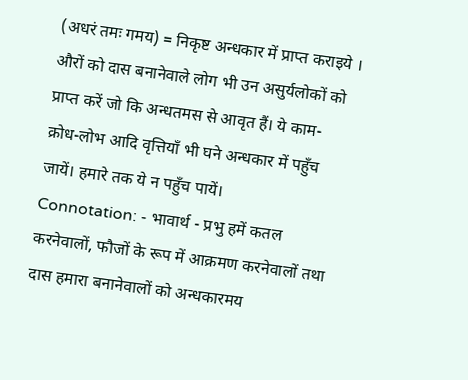(अधरं तमः गमय) = निकृष्ट अन्धकार में प्राप्त कराइये । औरों को दास बनानेवाले लोग भी उन असुर्यलोकों को प्राप्त करें जो कि अन्धतमस से आवृत हैं। ये काम-क्रोध-लोभ आदि वृत्तियाँ भी घने अन्धकार में पहुँच जायें। हमारे तक ये न पहुँच पायें।
Connotation: - भावार्थ - प्रभु हमें कतल करनेवालों, फौजों के रूप में आक्रमण करनेवालों तथा दास हमारा बनानेवालों को अन्धकारमय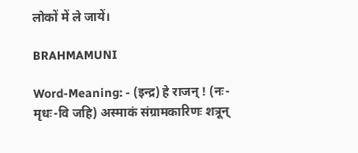लोकों में ले जायें।

BRAHMAMUNI

Word-Meaning: - (इन्द्र) हे राजन् ! (नः-मृधः-वि जहि) अस्माकं संग्रामकारिणः शत्रून्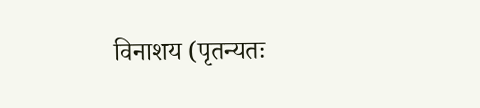विनाशय (पृतन्यतः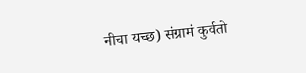नीचा यच्छ) संग्रामं कुर्वतो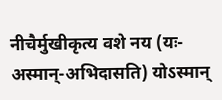नीचैर्मुखीकृत्य वशे नय (यः-अस्मान्-अभिदासति) योऽस्मान्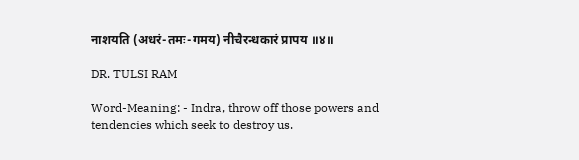नाशयति (अधरं-तमः-गमय) नीचैरन्धकारं प्रापय ॥४॥

DR. TULSI RAM

Word-Meaning: - Indra, throw off those powers and tendencies which seek to destroy us.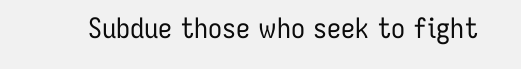Subdue those who seek to fight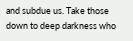and subdue us. Take those down to deep darkness who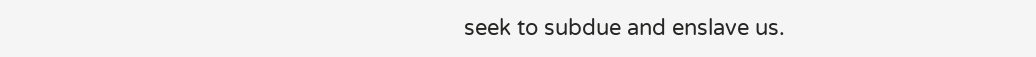seek to subdue and enslave us.